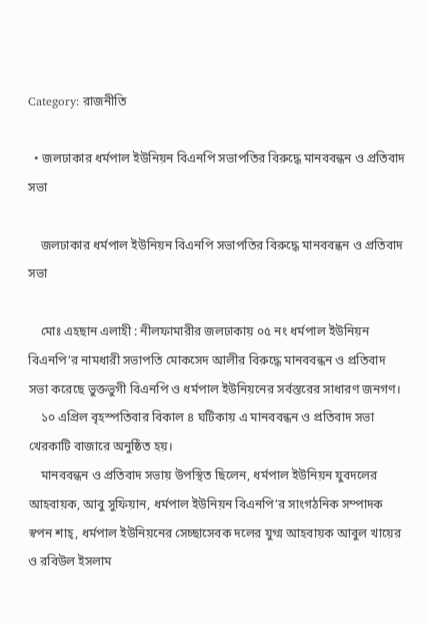Category: রাজনীতি

  • জলঢাকার ধর্মপাল ইউনিয়ন বিএনপি সভাপতির বিরুদ্ধে মানববন্ধন ও প্রতিবাদ সভা

    জলঢাকার ধর্মপাল ইউনিয়ন বিএনপি সভাপতির বিরুদ্ধে মানববন্ধন ও প্রতিবাদ সভা

    মোঃ এহছান এলাহী : নীলফামারীর জলঢাকায় ০৫ নং ধর্মপাল ইউনিয়ন বিএনপি’র নামধারী সভাপতি মোকসেদ আলীর বিরুদ্ধে মানববন্ধন ও প্রতিবাদ সভা করেছে ভুক্তভুগী বিএনপি ও ধর্মপাল ইউনিয়নের সর্বস্তরের সাধারণ জনগণ।
    ১০ এপ্রিল বৃহস্পতিবার বিকাল ৪ ঘটিকায় এ মানববন্ধন ও প্রতিবাদ সভা খেরকাটি বাজারে অনুষ্ঠিত হয়।
    মানববন্ধন ও প্রতিবাদ সভায় উপস্থিত ছিলেন, ধর্মপাল ইউনিয়ন যুবদলের আহবায়ক, আবু সুফিয়ান, ধর্মপাল ইউনিয়ন বিএনপি’র সাংগঠনিক সম্পাদক স্বপন শাহ্, ধর্মপাল ইউনিয়নের সেচ্ছাসেবক দলের যুগ্ম আহবায়ক আবুল খায়ের ও রবিউল ইসলাম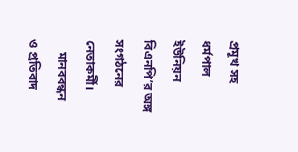প্রমূখ সহ ধর্মপাল ইউনিয়ন বিএনপি’র অঙ্গ সংগঠনের নেতাকর্মী।
    মানববন্ধন ও প্রতিবাদ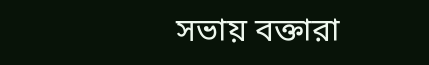সভায় বক্তারা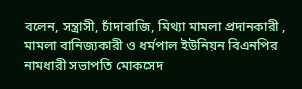বলেন, সন্ত্রাসী, চাঁদাবাজি, মিথ্যা মামলা প্রদানকারী , মামলা বানিজ্যকারী ও ধর্মপাল ইউনিয়ন বিএনপির নামধারী সভাপতি মোকসেদ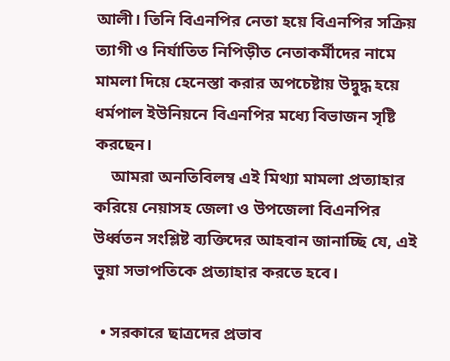আলী। তিনি বিএনপির নেতা হয়ে বিএনপির সক্রিয় ত্যাগী ও নির্যাতিত নিপিড়ীত নেতাকর্মীদের নামে মামলা দিয়ে হেনেস্তা করার অপচেষ্টায় উদ্বুদ্ধ হয়ে ধর্মপাল ইউনিয়নে বিএনপির মধ্যে বিভাজন সৃষ্টি করছেন।
    আমরা অনতিবিলম্ব এই মিথ্যা মামলা প্রত্যাহার করিয়ে নেয়াসহ জেলা ও উপজেলা বিএনপির উর্ধ্বতন সংশ্লিষ্ট ব্যক্তিদের আহবান জানাচ্ছি যে, এই ভুয়া সভাপতিকে প্রত্যাহার করতে হবে।

  • সরকারে ছাত্রদের প্রভাব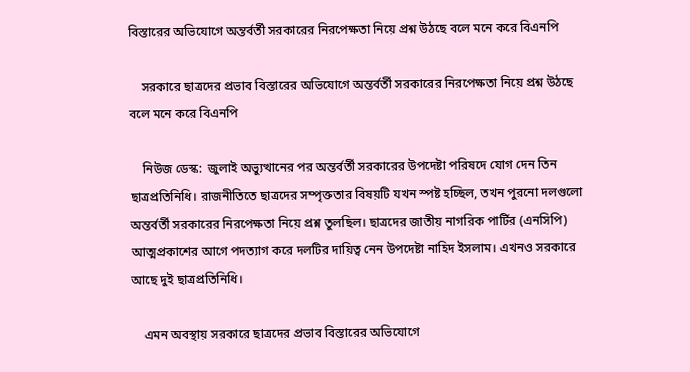বিস্তারের অভিযোগে অন্তর্বর্তী সরকারের নিরপেক্ষতা নিয়ে প্রশ্ন উঠছে বলে মনে করে বিএনপি

    সরকারে ছাত্রদের প্রভাব বিস্তারের অভিযোগে অন্তর্বর্তী সরকারের নিরপেক্ষতা নিয়ে প্রশ্ন উঠছে বলে মনে করে বিএনপি

    নিউজ ডেস্ক:  জুলাই অভ্যুত্থানের পর অন্তর্বর্তী সরকারের উপদেষ্টা পরিষদে যোগ দেন তিন ছাত্রপ্রতিনিধি। রাজনীতিতে ছাত্রদের সম্পৃক্ততার বিষয়টি যখন স্পষ্ট হচ্ছিল, তখন পুরনো দলগুলো অন্তর্বর্তী সরকারের নিরপেক্ষতা নিয়ে প্রশ্ন তুলছিল। ছাত্রদের জাতীয় নাগরিক পার্টির (এনসিপি) আত্মপ্রকাশের আগে পদত্যাগ করে দলটির দায়িত্ব নেন উপদেষ্টা নাহিদ ইসলাম। এখনও সরকারে আছে দুই ছাত্রপ্রতিনিধি।

    এমন অবস্থায় সরকারে ছাত্রদের প্রভাব বিস্তারের অভিযোগে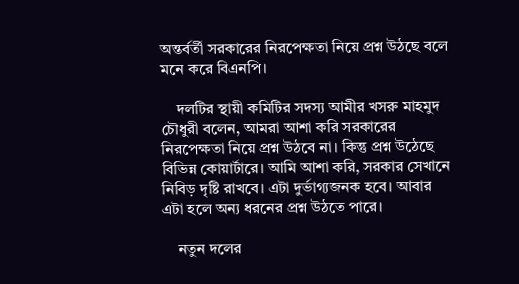অন্তর্বর্তী সরকারের নিরপেক্ষতা নিয়ে প্রশ্ন উঠছে বলে মনে করে বিএনপি।

    দলটির স্থায়ী কমিটির সদস্য আমীর খসরু মাহমুদ চৌধুরী বলেন, আমরা আশা করি সরকারের নিরপেক্ষতা নিয়ে প্রশ্ন উঠবে না। কিন্তু প্রশ্ন উঠেছে বিভিন্ন কোয়ার্টারে। আমি আশা করি, সরকার সেখানে নিবিড় দৃষ্টি রাখবে। এটা দুর্ভাগ্যজনক হবে। আবার এটা হলে অন্য ধরনের প্রশ্ন উঠতে পারে।

    নতুন দলের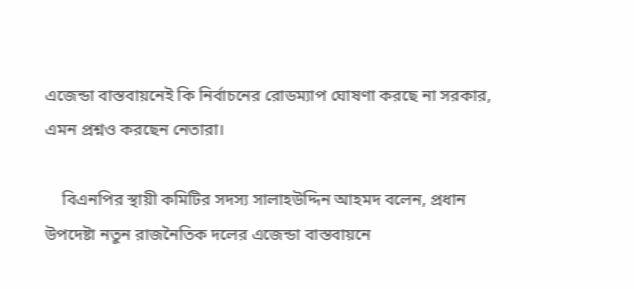এজেন্ডা বাস্তবায়নেই কি নির্বাচনের রোডম্যাপ ঘোষণা করছে না সরকার, এমন প্রশ্নও করছেন নেতারা।

    বিএনপির স্থায়ী কমিটির সদস্য সালাহউদ্দিন আহমদ বলেন, প্রধান উপদেষ্টা নতুন রাজনৈতিক দলের এজেন্ডা বাস্তবায়নে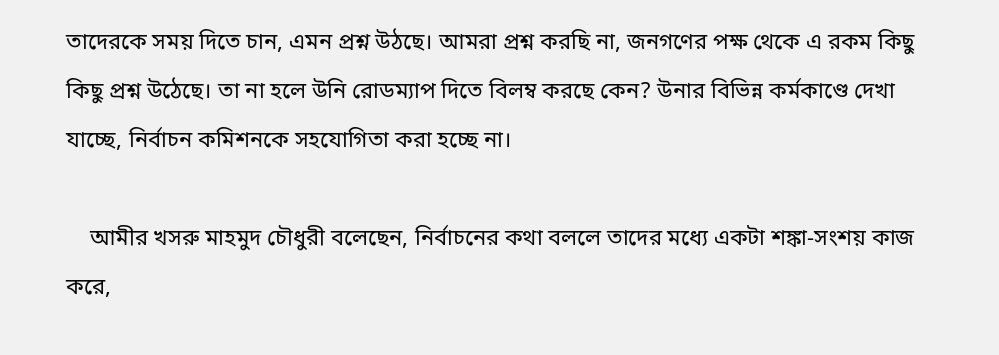তাদেরকে সময় দিতে চান, এমন প্রশ্ন উঠছে। আমরা প্রশ্ন করছি না, জনগণের পক্ষ থেকে এ রকম কিছু কিছু প্রশ্ন উঠেছে। তা না হলে উনি রোডম্যাপ দিতে বিলম্ব করছে কেন? উনার বিভিন্ন কর্মকাণ্ডে দেখা যাচ্ছে, নির্বাচন কমিশনকে সহযোগিতা করা হচ্ছে না।

    আমীর খসরু মাহমুদ চৌধুরী বলেছেন, নির্বাচনের কথা বললে তাদের মধ্যে একটা শঙ্কা-সংশয় কাজ করে,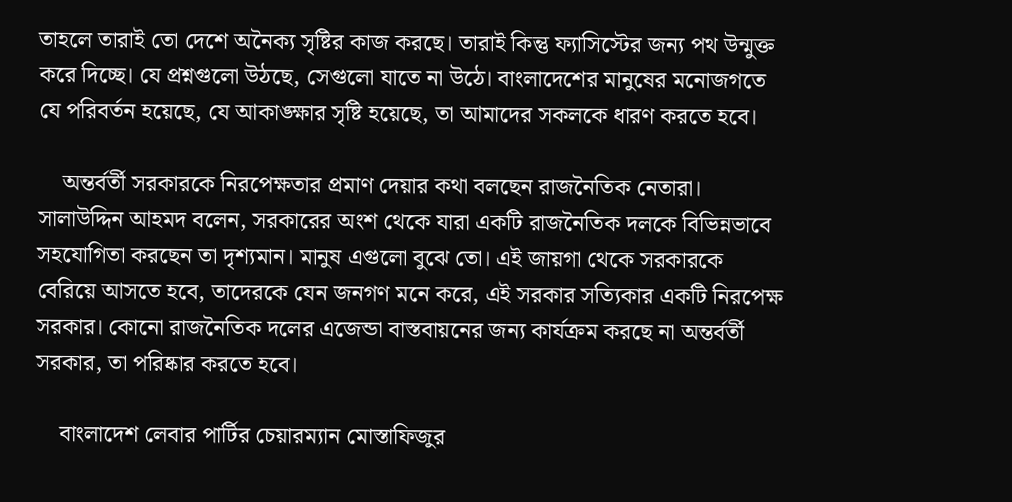তাহলে তারাই তো দেশে অনৈক্য সৃষ্টির কাজ করছে। তারাই কিন্তু ফ্যাসিস্টের জন্য পথ উন্মুক্ত করে দিচ্ছে। যে প্রশ্নগুলো উঠছে, সেগুলো যাতে না উঠে। বাংলাদেশের মানুষের মনোজগতে যে পরিবর্তন হয়েছে, যে আকাঙ্ক্ষার সৃষ্টি হয়েছে, তা আমাদের সকলকে ধারণ করতে হবে।

    অন্তর্বর্তী সরকারকে নিরপেক্ষতার প্রমাণ দেয়ার কথা বলছেন রাজনৈতিক নেতারা। সালাউদ্দিন আহমদ বলেন, সরকারের অংশ থেকে যারা একটি রাজনৈতিক দলকে বিভিন্নভাবে সহযোগিতা করছেন তা দৃশ্যমান। মানুষ এগুলো বুঝে তো। এই জায়গা থেকে সরকারকে বেরিয়ে আসতে হবে, তাদেরকে যেন জনগণ মনে করে, এই সরকার সত্যিকার একটি নিরপেক্ষ সরকার। কোনো রাজনৈতিক দলের এজেন্ডা বাস্তবায়নের জন্য কার্যক্রম করছে না অন্তর্বর্তী সরকার, তা পরিষ্কার করতে হবে।

    বাংলাদেশ লেবার পার্টির চেয়ারম্যান মোস্তাফিজুর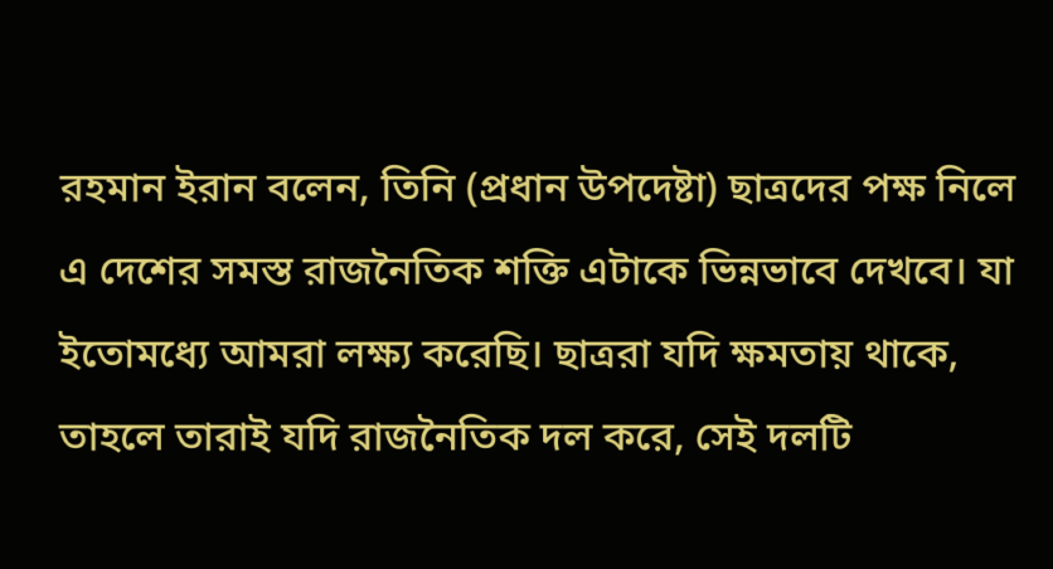রহমান ইরান বলেন, তিনি (প্রধান উপদেষ্টা) ছাত্রদের পক্ষ নিলে এ দেশের সমস্ত রাজনৈতিক শক্তি এটাকে ভিন্নভাবে দেখবে। যা ইতোমধ্যে আমরা লক্ষ্য করেছি। ছাত্ররা যদি ক্ষমতায় থাকে, তাহলে তারাই যদি রাজনৈতিক দল করে, সেই দলটি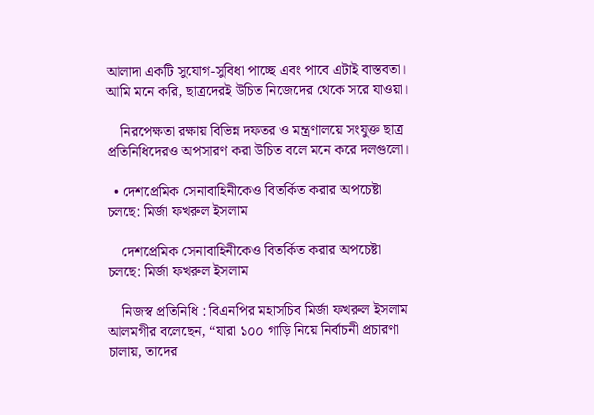আলাদা একটি সুযোগ-সুবিধা পাচ্ছে এবং পাবে এটাই বাস্তবতা। আমি মনে করি, ছাত্রদেরই উচিত নিজেদের থেকে সরে যাওয়া।

    নিরপেক্ষতা রক্ষায় বিভিন্ন দফতর ও মন্ত্রণালয়ে সংযুক্ত ছাত্র প্রতিনিধিদেরও অপসারণ করা উচিত বলে মনে করে দলগুলো।

  • দেশপ্রেমিক সেনাবাহিনীকেও বিতর্কিত করার অপচেষ্টা চলছে: মির্জা ফখরুল ইসলাম

    দেশপ্রেমিক সেনাবাহিনীকেও বিতর্কিত করার অপচেষ্টা চলছে: মির্জা ফখরুল ইসলাম

    নিজস্ব প্রতিনিধি : বিএনপির মহাসচিব মির্জা ফখরুল ইসলাম আলমগীর বলেছেন, “যারা ১০০ গাড়ি নিয়ে নির্বাচনী প্রচারণা চালায়, তাদের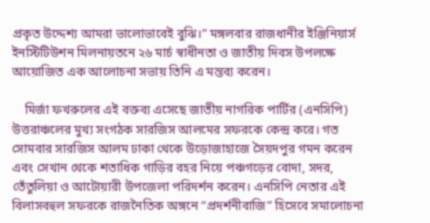প্রকৃত উদ্দেশ্য আমরা ভালোভাবেই বুঝি।” মঙ্গলবার রাজধানীর ইঞ্জিনিয়ার্স ইনস্টিটিউশন মিলনায়তনে ২৬ মার্চ স্বাধীনতা ও জাতীয় দিবস উপলক্ষে আয়োজিত এক আলোচনা সভায় তিনি এ মন্তব্য করেন।

    মির্জা ফখরুলের এই বক্তব্য এসেছে জাতীয় নাগরিক পার্টির (এনসিপি) উত্তরাঞ্চলের মুখ্য সংগঠক সারজিস আলমের সফরকে কেন্দ্র করে। গত সোমবার সারজিস আলম ঢাকা থেকে উড়োজাহাজে সৈয়দপুর গমন করেন এবং সেখান থেকে শতাধিক গাড়ির বহর নিয়ে পঞ্চগড়ের বোদা, সদর, তেঁতুলিয়া ও আটোয়ারী উপজেলা পরিদর্শন করেন। এনসিপি নেতার এই বিলাসবহুল সফরকে রাজনৈতিক অঙ্গনে “প্রদর্শনীবাজি” হিসেবে সমালোচনা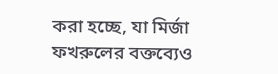করা হচ্ছে, যা মির্জা ফখরুলের বক্তব্যেও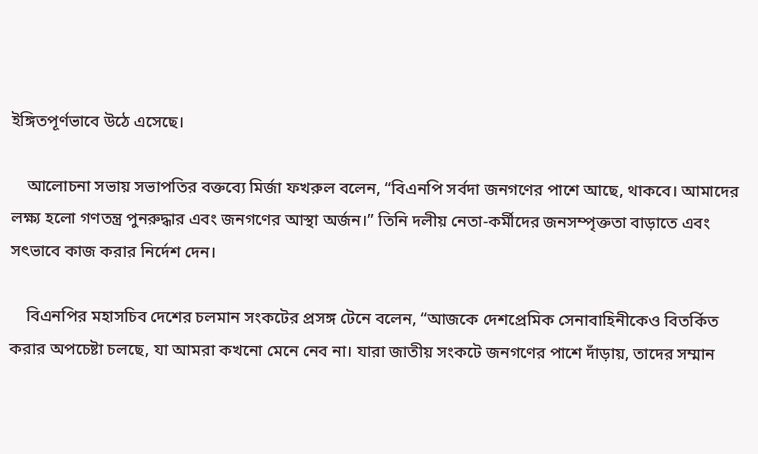ইঙ্গিতপূর্ণভাবে উঠে এসেছে।

    আলোচনা সভায় সভাপতির বক্তব্যে মির্জা ফখরুল বলেন, “বিএনপি সর্বদা জনগণের পাশে আছে, থাকবে। আমাদের লক্ষ্য হলো গণতন্ত্র পুনরুদ্ধার এবং জনগণের আস্থা অর্জন।” তিনি দলীয় নেতা-কর্মীদের জনসম্পৃক্ততা বাড়াতে এবং সৎভাবে কাজ করার নির্দেশ দেন।

    বিএনপির মহাসচিব দেশের চলমান সংকটের প্রসঙ্গ টেনে বলেন, “আজকে দেশপ্রেমিক সেনাবাহিনীকেও বিতর্কিত করার অপচেষ্টা চলছে, যা আমরা কখনো মেনে নেব না। যারা জাতীয় সংকটে জনগণের পাশে দাঁড়ায়, তাদের সম্মান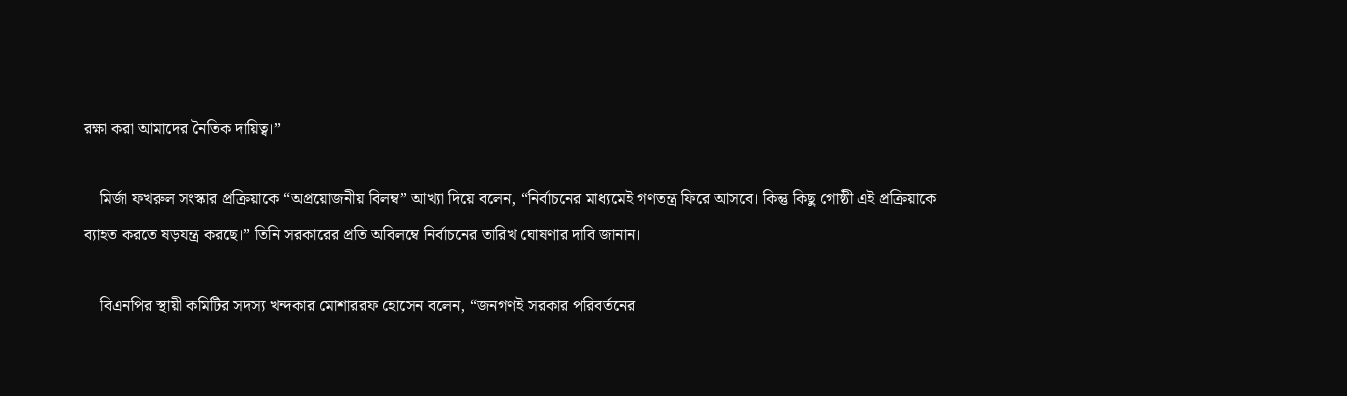রক্ষা করা আমাদের নৈতিক দায়িত্ব।”

    মির্জা ফখরুল সংস্কার প্রক্রিয়াকে “অপ্রয়োজনীয় বিলম্ব” আখ্যা দিয়ে বলেন, “নির্বাচনের মাধ্যমেই গণতন্ত্র ফিরে আসবে। কিন্তু কিছু গোষ্ঠী এই প্রক্রিয়াকে ব্যাহত করতে ষড়যন্ত্র করছে।” তিনি সরকারের প্রতি অবিলম্বে নির্বাচনের তারিখ ঘোষণার দাবি জানান।

    বিএনপির স্থায়ী কমিটির সদস্য খন্দকার মোশাররফ হোসেন বলেন, “জনগণই সরকার পরিবর্তনের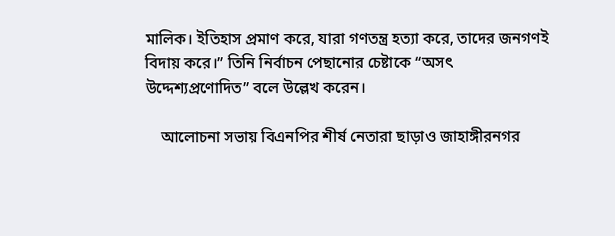মালিক। ইতিহাস প্রমাণ করে, যারা গণতন্ত্র হত্যা করে, তাদের জনগণই বিদায় করে।” তিনি নির্বাচন পেছানোর চেষ্টাকে “অসৎ উদ্দেশ্যপ্রণোদিত” বলে উল্লেখ করেন।

    আলোচনা সভায় বিএনপির শীর্ষ নেতারা ছাড়াও জাহাঙ্গীরনগর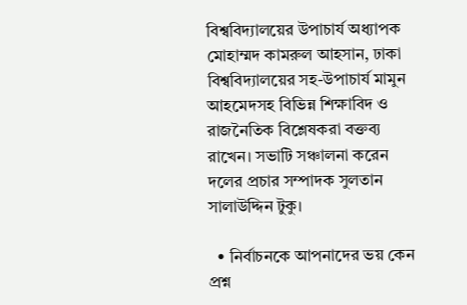বিশ্ববিদ্যালয়ের উপাচার্য অধ্যাপক মোহাম্মদ কামরুল আহসান, ঢাকা বিশ্ববিদ্যালয়ের সহ-উপাচার্য মামুন আহমেদসহ বিভিন্ন শিক্ষাবিদ ও রাজনৈতিক বিশ্লেষকরা বক্তব্য রাখেন। সভাটি সঞ্চালনা করেন দলের প্রচার সম্পাদক সুলতান সালাউদ্দিন টুকু।

  • নির্বাচনকে আপনাদের ভয় কেন প্রশ্ন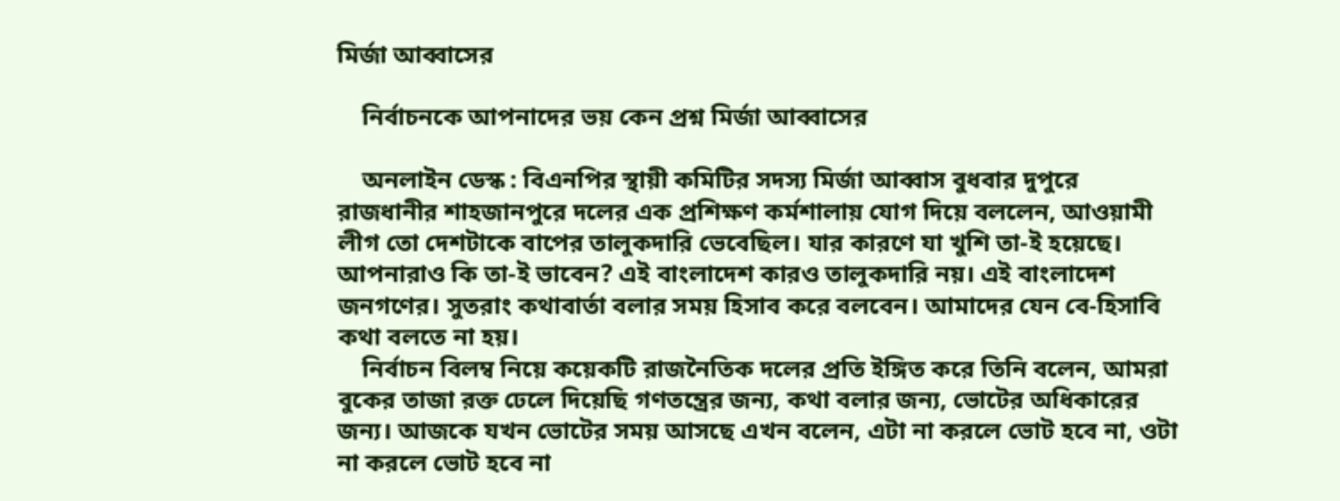মির্জা আব্বাসের

    নির্বাচনকে আপনাদের ভয় কেন প্রশ্ন মির্জা আব্বাসের

    অনলাইন ডেস্ক : বিএনপির স্থায়ী কমিটির সদস্য মির্জা আব্বাস বুধবার দুপুরে রাজধানীর শাহজানপুরে দলের এক প্রশিক্ষণ কর্মশালায় যোগ দিয়ে বললেন, আওয়ামী লীগ তো দেশটাকে বাপের তালুকদারি ভেবেছিল। যার কারণে যা খুশি তা-ই হয়েছে। আপনারাও কি তা-ই ভাবেন? এই বাংলাদেশ কারও তালুকদারি নয়। এই বাংলাদেশ জনগণের। সুতরাং কথাবার্তা বলার সময় হিসাব করে বলবেন। আমাদের যেন বে-হিসাবি কথা বলতে না হয়।
    নির্বাচন বিলম্ব নিয়ে কয়েকটি রাজনৈতিক দলের প্রতি ইঙ্গিত করে তিনি বলেন, আমরা বুকের তাজা রক্ত ঢেলে দিয়েছি গণতন্ত্রের জন্য, কথা বলার জন্য, ভোটের অধিকারের জন্য। আজকে যখন ভোটের সময় আসছে এখন বলেন, এটা না করলে ভোট হবে না, ওটা না করলে ভোট হবে না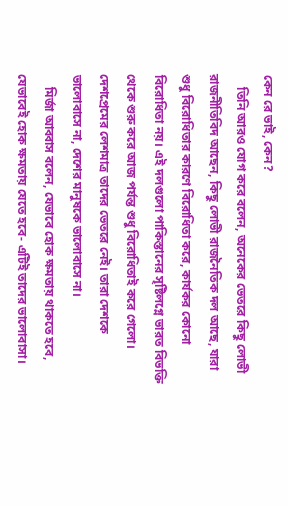কেন রে ভাই, কেন?
    তিনি আরও যোগ করে বলেন, অনেকের ভেতরে কিছু লোভী রাজনীতিবিদ আছেন, কিছু লোভী রাজনৈতিক দল আছে, যারা শুধু বিরোধিতার কারণে বিরোধিতা করে, কার্যকর কোনো বিরোধিতা নয়। এই দলগুলো পাকিস্তানের সৃষ্টিলগ্নে ভারত বিভক্তি থেকে শুরু করে আজ পর্যন্ত শুধু বিরোধিতাই করে গেলো। দেশপ্রেমের লেশমাত্র তাদের ভেতরে নেই। তারা দেশকে ভালোবাসে না, দেশের মানুষকে ভালোবাসে না।
    মির্জা আব্বাস বলেন, যেভাবে হোক ক্ষমতায় থাকতে হবে, যেভাবেই হোক ক্ষমতায় যেতে হবে- এটিই তাদের ভালোবাসা।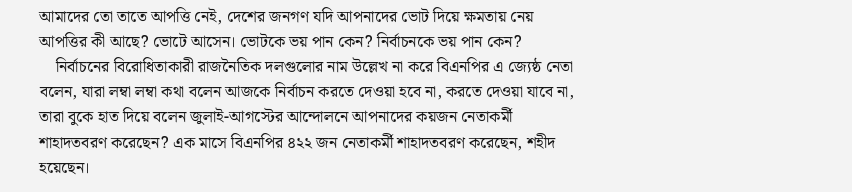আমাদের তো তাতে আপত্তি নেই, দেশের জনগণ যদি আপনাদের ভোট দিয়ে ক্ষমতায় নেয় আপত্তির কী আছে? ভোটে আসেন। ভোটকে ভয় পান কেন? নির্বাচনকে ভয় পান কেন?
    নির্বাচনের বিরোধিতাকারী রাজনৈতিক দলগুলোর নাম উল্লেখ না করে বিএনপির এ জ্যেষ্ঠ নেতা বলেন, যারা লম্বা লম্বা কথা বলেন আজকে নির্বাচন করতে দেওয়া হবে না, করতে দেওয়া যাবে না, তারা বুকে হাত দিয়ে বলেন জুলাই-আগস্টের আন্দোলনে আপনাদের কয়জন নেতাকর্মী শাহাদতবরণ করেছেন? এক মাসে বিএনপির ৪২২ জন নেতাকর্মী শাহাদতবরণ করেছেন, শহীদ হয়েছেন।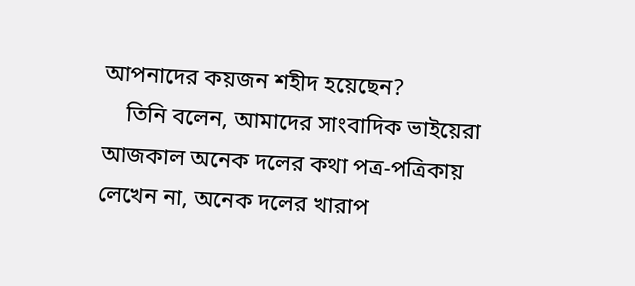আপনাদের কয়জন শহীদ হয়েছেন?
    তিনি বলেন, আমাদের সাংবাদিক ভাইয়েরা আজকাল অনেক দলের কথা পত্র-পত্রিকায় লেখেন না, অনেক দলের খারাপ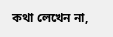কথা লেখেন না,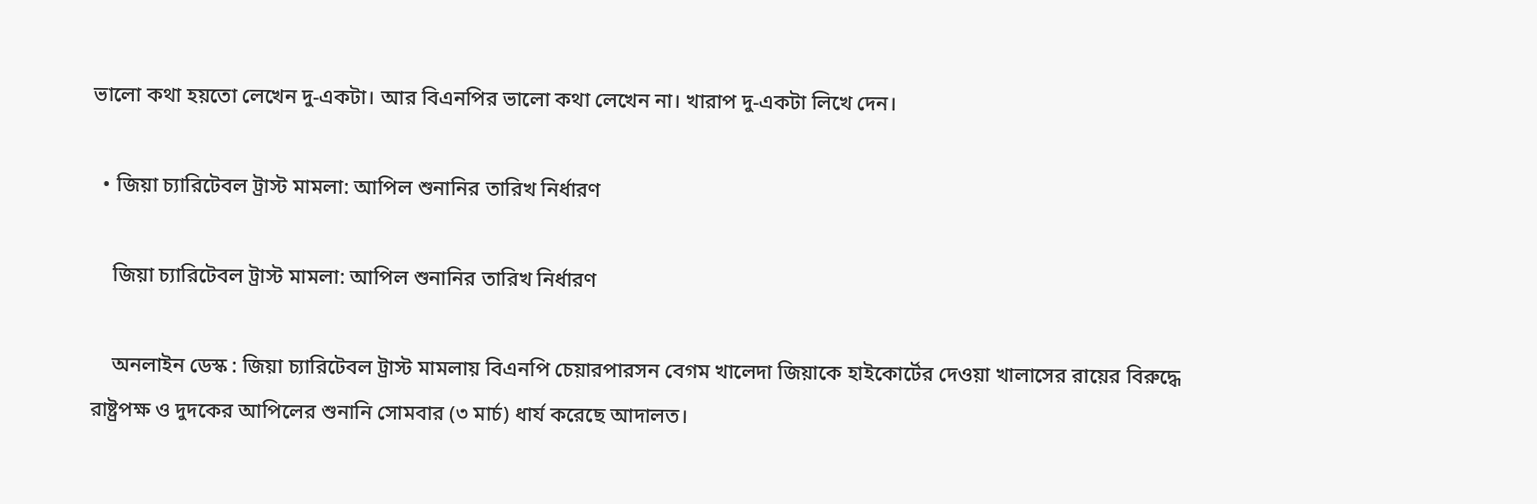ভালো কথা হয়তো লেখেন দু-একটা। আর বিএনপির ভালো কথা লেখেন না। খারাপ দু-একটা লিখে দেন।

  • জিয়া চ্যারিটেবল ট্রাস্ট মামলা: আপিল শুনানির তারিখ নির্ধারণ

    জিয়া চ্যারিটেবল ট্রাস্ট মামলা: আপিল শুনানির তারিখ নির্ধারণ

    অনলাইন ডেস্ক : জিয়া চ্যারিটেবল ট্রাস্ট মামলায় বিএনপি চেয়ারপারসন বেগম খালেদা জিয়াকে হাইকোর্টের দেওয়া খালাসের রায়ের বিরুদ্ধে রাষ্ট্রপক্ষ ও দুদকের আপিলের শুনানি সোমবার (৩ মার্চ) ধার্য করেছে আদালত।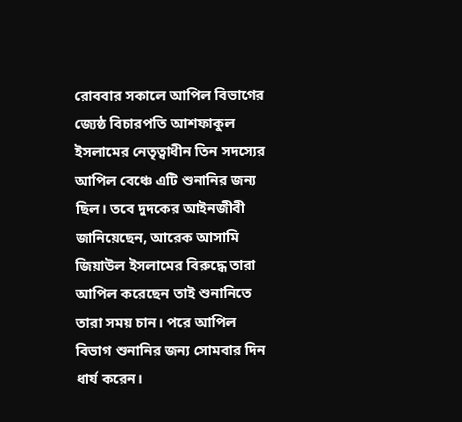রোববার সকালে আপিল বিভাগের জ্যেষ্ঠ বিচারপতি আশফাকুল ইসলামের নেতৃত্বাধীন তিন সদস্যের আপিল বেঞ্চে এটি শুনানির জন্য ছিল। তবে দুদকের আইনজীবী জানিয়েছেন, আরেক আসামি জিয়াউল ইসলামের বিরুদ্ধে তারা আপিল করেছেন তাই শুনানিতে তারা সময় চান। পরে আপিল বিভাগ শুনানির জন্য সোমবার দিন ধার্য করেন।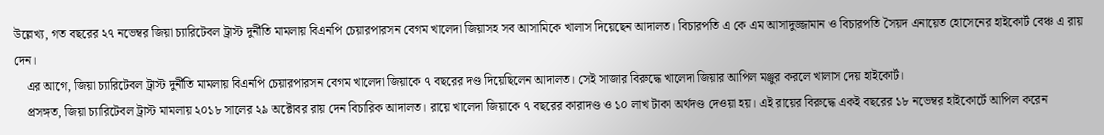উল্লেখ্য, গত বছরের ২৭ নভেম্বর জিয়া চ্যারিটেবল ট্রাস্ট দুর্নীতি মামলায় বিএনপি চেয়ারপারসন বেগম খালেদা জিয়াসহ সব আসামিকে খালাস দিয়েছেন আদালত। বিচারপতি এ কে এম আসাদুজ্জামান ও বিচারপতি সৈয়দ এনায়েত হোসেনের হাইকোর্ট বেঞ্চ এ রায় দেন।
    এর আগে, জিয়া চ্যারিটেবল ট্রাস্ট দুর্নীতি মামলায় বিএনপি চেয়ারপারসন বেগম খালেদা জিয়াকে ৭ বছরের দণ্ড দিয়েছিলেন আদালত। সেই সাজার বিরুদ্ধে খালেদা জিয়ার আপিল মঞ্জুর করলে খালাস দেয় হাইকোর্ট।
    প্রসঙ্গত, জিয়া চ্যারিটেবল ট্রাস্ট মামলায় ২০১৮ সালের ২৯ অক্টোবর রায় দেন বিচারিক আদালত। রায়ে খালেদা জিয়াকে ৭ বছরের কারাদণ্ড ও ১০ লাখ টাকা অর্থদণ্ড দেওয়া হয়। এই রায়ের বিরুদ্ধে একই বছরের ১৮ নভেম্বর হাইকোর্টে আপিল করেন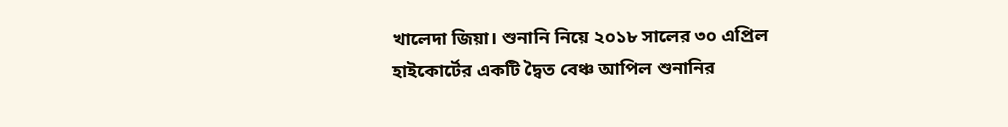খালেদা জিয়া। শুনানি নিয়ে ২০১৮ সালের ৩০ এপ্রিল হাইকোর্টের একটি দ্বৈত বেঞ্চ আপিল শুনানির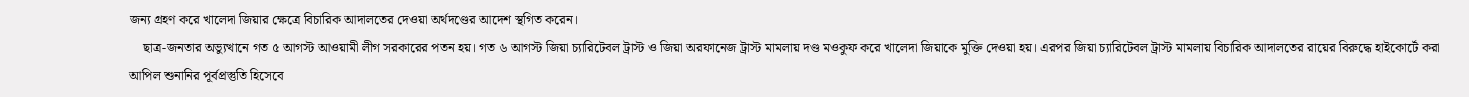জন্য গ্রহণ করে খালেদা জিয়ার ক্ষেত্রে বিচারিক আদালতের দেওয়া অর্থদণ্ডের আদেশ স্থগিত করেন।
    ছাত্র-জনতার অভ্যুত্থানে গত ৫ আগস্ট আওয়ামী লীগ সরকারের পতন হয়। গত ৬ আগস্ট জিয়া চ্যারিটেবল ট্রাস্ট ও জিয়া অরফানেজ ট্রাস্ট মামলায় দণ্ড মওকুফ করে খালেদা জিয়াকে মুক্তি দেওয়া হয়। এরপর জিয়া চ্যারিটেবল ট্রাস্ট মামলায় বিচারিক আদালতের রায়ের বিরুদ্ধে হাইকোর্টে করা আপিল শুনানির পূর্বপ্রস্তুতি হিসেবে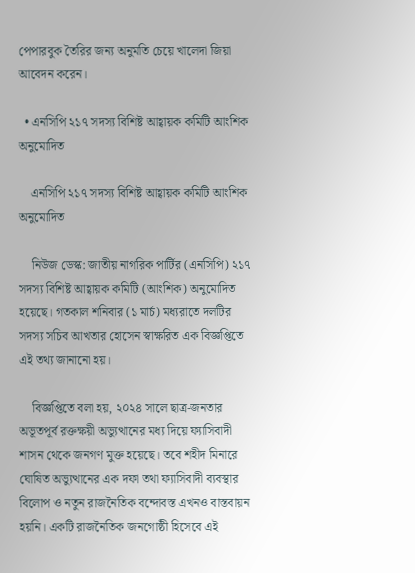পেপারবুক তৈরির জন্য অনুমতি চেয়ে খালেদা জিয়া আবেদন করেন।

  • এনসিপি ২১৭ সদস্য বিশিষ্ট আহ্বায়ক কমিটি আংশিক অনুমোদিত

    এনসিপি ২১৭ সদস্য বিশিষ্ট আহ্বায়ক কমিটি আংশিক অনুমোদিত

    নিউজ ডেস্ক: জাতীয় নাগরিক পার্টির (এনসিপি) ২১৭ সদস্য বিশিষ্ট আহ্বায়ক কমিটি (আংশিক) অনুমোদিত হয়েছে। গতকাল শনিবার (১ মার্চ) মধ্যরাতে দলটির সদস্য সচিব আখতার হোসেন স্বাক্ষরিত এক বিজ্ঞপ্তিতে এই তথ্য জানানো হয়।

    বিজ্ঞপ্তিতে বলা হয়, ২০২৪ সালে ছাত্র-জনতার অভূতপূর্ব রক্তক্ষয়ী অভ্যুত্থানের মধ্য দিয়ে ফ্যাসিবাদী শাসন থেকে জনগণ মুক্ত হয়েছে। তবে শহীদ মিনারে ঘোষিত অভ্যুত্থানের এক দফা তথা ফ্যাসিবাদী ব্যবস্থার বিলোপ ও নতুন রাজনৈতিক বন্দোবস্ত এখনও বাস্তবায়ন হয়নি। একটি রাজনৈতিক জনগোষ্ঠী হিসেবে এই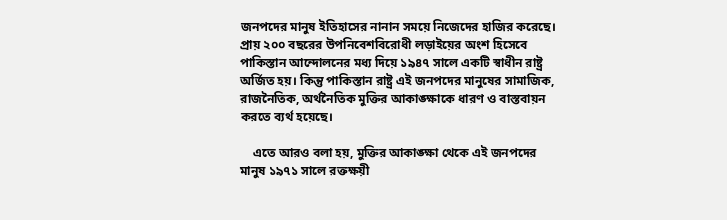জনপদের মানুষ ইতিহাসের নানান সময়ে নিজেদের হাজির করেছে। প্রায় ২০০ বছরের উপনিবেশবিরোধী লড়াইয়ের অংশ হিসেবে পাকিস্তান আন্দোলনের মধ্য দিয়ে ১৯৪৭ সালে একটি স্বাধীন রাষ্ট্র অর্জিত হয়। কিন্তু পাকিস্তান রাষ্ট্র এই জনপদের মানুষের সামাজিক, রাজনৈতিক, অর্থনৈতিক মুক্তির আকাঙ্ক্ষাকে ধারণ ও বাস্তবায়ন করতে ব্যর্থ হয়েছে।

    এতে আরও বলা হয়, মুক্তির আকাঙ্ক্ষা থেকে এই জনপদের মানুষ ১৯৭১ সালে রক্তক্ষয়ী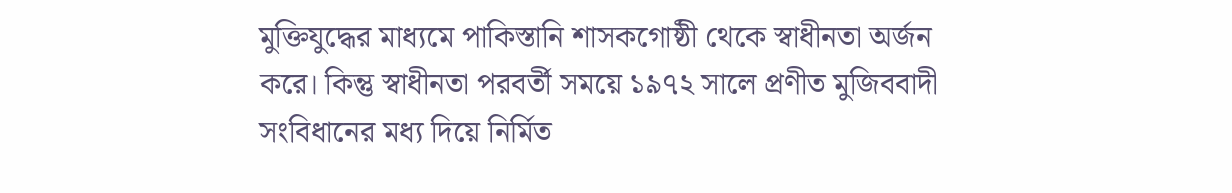মুক্তিযুদ্ধের মাধ্যমে পাকিস্তানি শাসকগোষ্ঠী থেকে স্বাধীনতা অর্জন করে। কিন্তু স্বাধীনতা পরবর্তী সময়ে ১৯৭২ সালে প্রণীত মুজিববাদী সংবিধানের মধ্য দিয়ে নির্মিত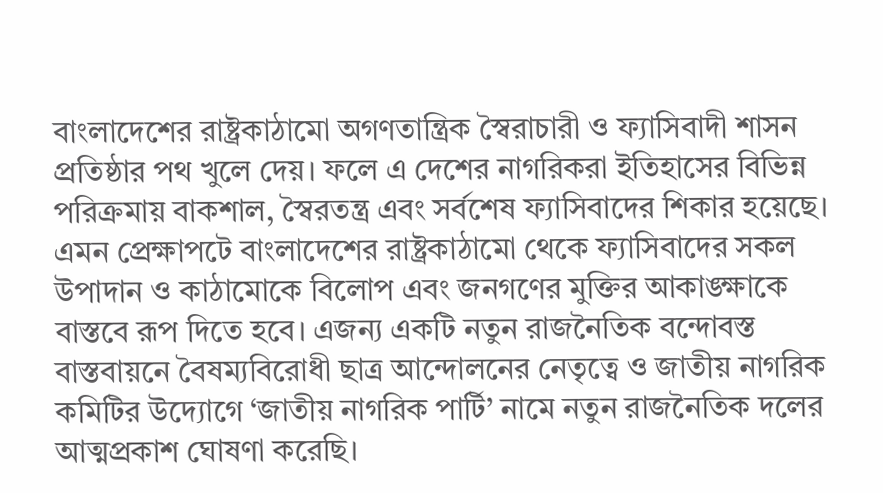বাংলাদেশের রাষ্ট্রকাঠামো অগণতান্ত্রিক স্বৈরাচারী ও ফ্যাসিবাদী শাসন প্রতিষ্ঠার পথ খুলে দেয়। ফলে এ দেশের নাগরিকরা ইতিহাসের বিভিন্ন পরিক্রমায় বাকশাল, স্বৈরতন্ত্র এবং সর্বশেষ ফ্যাসিবাদের শিকার হয়েছে। এমন প্রেক্ষাপটে বাংলাদেশের রাষ্ট্রকাঠামো থেকে ফ্যাসিবাদের সকল উপাদান ও কাঠামোকে বিলোপ এবং জনগণের মুক্তির আকাঙ্ক্ষাকে বাস্তবে রূপ দিতে হবে। এজন্য একটি নতুন রাজনৈতিক বন্দোবস্ত বাস্তবায়নে বৈষম্যবিরোধী ছাত্র আন্দোলনের নেতৃত্বে ও জাতীয় নাগরিক কমিটির উদ্যোগে ‘জাতীয় নাগরিক পার্টি’ নামে নতুন রাজনৈতিক দলের আত্মপ্রকাশ ঘোষণা করেছি।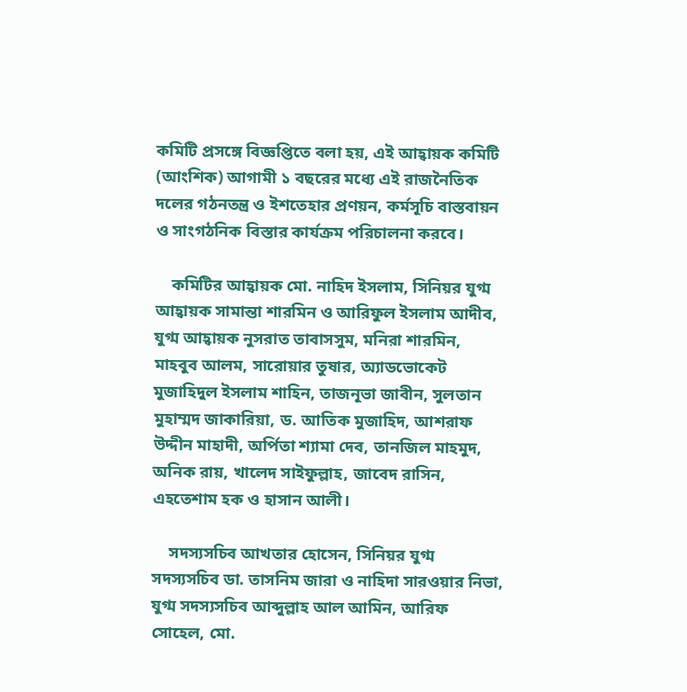কমিটি প্রসঙ্গে বিজ্ঞপ্তিতে বলা হয়, এই আহ্বায়ক কমিটি (আংশিক) আগামী ১ বছরের মধ্যে এই রাজনৈতিক দলের গঠনতন্ত্র ও ইশতেহার প্রণয়ন, কর্মসূচি বাস্তবায়ন ও সাংগঠনিক বিস্তার কার্যক্রম পরিচালনা করবে।

    কমিটির আহ্বায়ক মো. নাহিদ ইসলাম, সিনিয়র যুগ্ম আহ্বায়ক সামান্তা শারমিন ও আরিফুল ইসলাম আদীব, যুগ্ম আহ্বায়ক নুসরাত তাবাসসুম, মনিরা শারমিন, মাহবুব আলম, সারোয়ার তুষার, অ্যাডভোকেট মুজাহিদুল ইসলাম শাহিন, তাজনূভা জাবীন, সুলতান মুহাম্মদ জাকারিয়া, ড. আতিক মুজাহিদ, আশরাফ উদ্দীন মাহাদী, অর্পিতা শ্যামা দেব, তানজিল মাহমুদ, অনিক রায়, খালেদ সাইফুল্লাহ, জাবেদ রাসিন, এহতেশাম হক ও হাসান আলী।

    সদস্যসচিব আখতার হোসেন, সিনিয়র যুগ্ম সদস্যসচিব ডা. তাসনিম জারা ও নাহিদা সারওয়ার নিভা, যুগ্ম সদস্যসচিব আব্দুল্লাহ আল আমিন, আরিফ সোহেল, মো.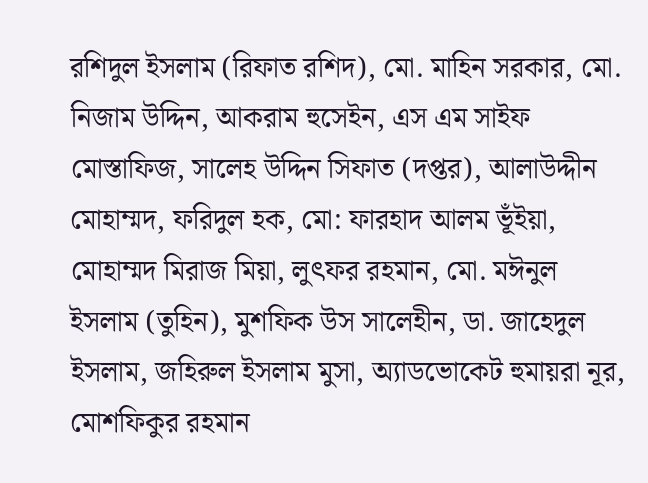রশিদুল ইসলাম (রিফাত রশিদ), মো. মাহিন সরকার, মো. নিজাম উদ্দিন, আকরাম হুসেইন, এস এম সাইফ মোস্তাফিজ, সালেহ উদ্দিন সিফাত (দপ্তর), আলাউদ্দীন মোহাম্মদ, ফরিদুল হক, মো: ফারহাদ আলম ভূঁইয়া, মোহাম্মদ মিরাজ মিয়া, লুৎফর রহমান, মো. মঈনুল ইসলাম (তুহিন), মুশফিক উস সালেহীন, ডা. জাহেদুল ইসলাম, জহিরুল ইসলাম মুসা, অ্যাডভোকেট হুমায়রা নূর, মোশফিকুর রহমান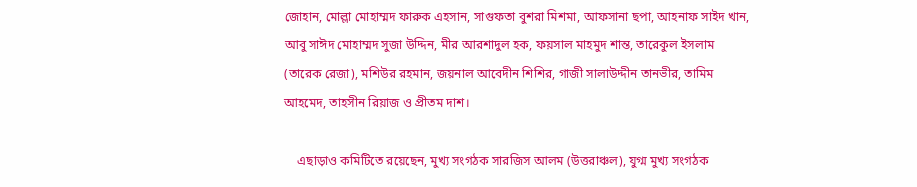জোহান, মোল্লা মোহাম্মদ ফারুক এহসান, সাগুফতা বুশরা মিশমা, আফসানা ছপা, আহনাফ সাইদ খান, আবু সাঈদ মোহাম্মদ সুজা উদ্দিন, মীর আরশাদুল হক, ফয়সাল মাহমুদ শান্ত, তারেকুল ইসলাম (তারেক রেজা), মশিউর রহমান, জয়নাল আবেদীন শিশির, গাজী সালাউদ্দীন তানভীর, তামিম আহমেদ, তাহসীন রিয়াজ ও প্রীতম দাশ।

    এছাড়াও কমিটিতে রয়েছেন, মুখ্য সংগঠক সারজিস আলম (উত্তরাঞ্চল), যুগ্ম মুখ্য সংগঠক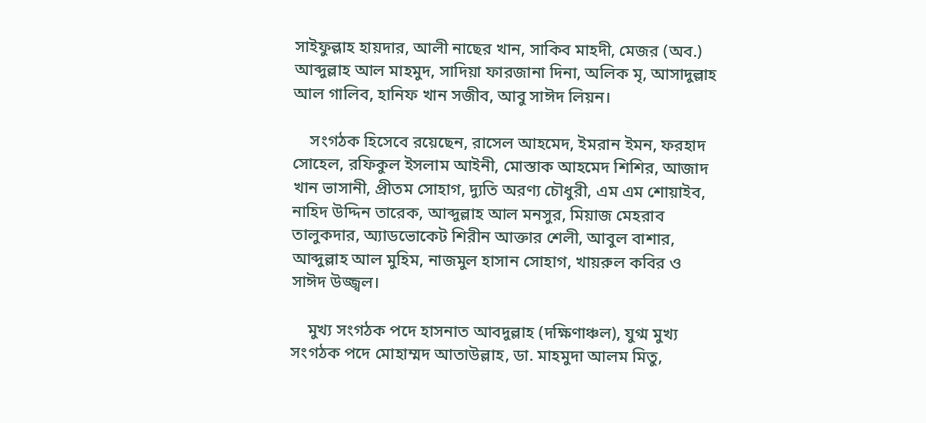সাইফুল্লাহ হায়দার, আলী নাছের খান, সাকিব মাহদী, মেজর (অব.) আব্দুল্লাহ আল মাহমুদ, সাদিয়া ফারজানা দিনা, অলিক মৃ, আসাদুল্লাহ আল গালিব, হানিফ খান সজীব, আবু সাঈদ লিয়ন।

    সংগঠক হিসেবে রয়েছেন, রাসেল আহমেদ, ইমরান ইমন, ফরহাদ সোহেল, রফিকুল ইসলাম আইনী, মোস্তাক আহমেদ শিশির, আজাদ খান ভাসানী, প্রীতম সোহাগ, দ্যুতি অরণ্য চৌধুরী, এম এম শোয়াইব, নাহিদ উদ্দিন তারেক, আব্দুল্লাহ আল মনসুর, মিয়াজ মেহরাব তালুকদার, অ্যাডভোকেট শিরীন আক্তার শেলী, আবুল বাশার, আব্দুল্লাহ আল মুহিম, নাজমুল হাসান সোহাগ, খায়রুল কবির ও সাঈদ উজ্জ্বল।

    মুখ্য সংগঠক পদে হাসনাত আবদুল্লাহ (দক্ষিণাঞ্চল), যুগ্ম মুখ্য সংগঠক পদে মোহাম্মদ আতাউল্লাহ, ডা. মাহমুদা আলম মিতু,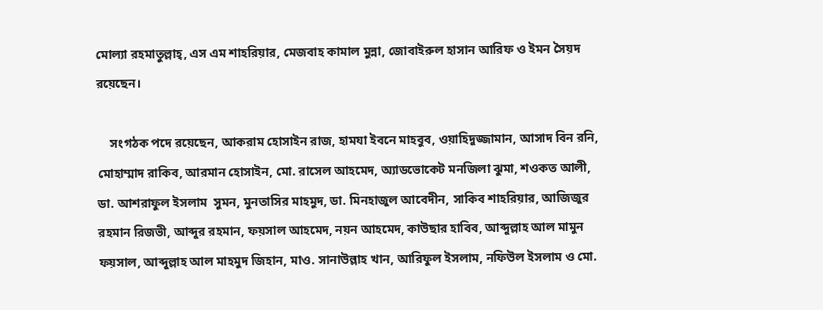মোল্যা রহমাতুল্লাহ্, এস এম শাহরিয়ার, মেজবাহ কামাল মুন্না, জোবাইরুল হাসান আরিফ ও ইমন সৈয়দ রয়েছেন।

    সংগঠক পদে রয়েছেন, আকরাম হোসাইন রাজ, হামযা ইবনে মাহবুব, ওয়াহিদুজ্জামান, আসাদ বিন রনি, মোহাম্মাদ রাকিব, আরমান হোসাইন, মো. রাসেল আহমেদ, অ্যাডভোকেট মনজিলা ঝুমা, শওকত আলী, ডা. আশরাফুল ইসলাম  সুমন, মুনতাসির মাহমুদ, ডা. মিনহাজুল আবেদীন, সাকিব শাহরিয়ার, আজিজুর রহমান রিজভী, আব্দুর রহমান, ফয়সাল আহমেদ, নয়ন আহমেদ, কাউছার হাবিব, আব্দুল্লাহ আল মামুন ফয়সাল, আব্দুল্লাহ আল মাহমুদ জিহান, মাও. সানাউল্লাহ খান, আরিফুল ইসলাম, নফিউল ইসলাম ও মো.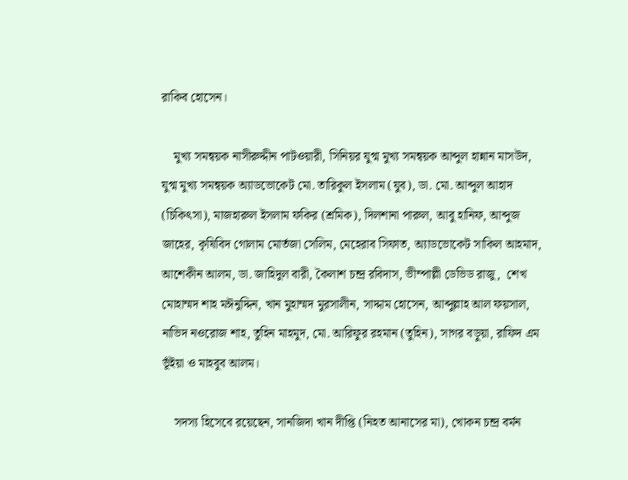রাকিব হোসেন।

    মুখ্য সমন্বয়ক নাসীরুদ্দীন পাটওয়ারী, সিনিয়র যুগ্ম মুখ্য সমন্বয়ক আব্দুল হান্নান মাসউদ, যুগ্ম মুখ্য সমন্বয়ক অ্যাডভোকেট মো. তারিকুল ইসলাম (যুব), ডা. মো. আব্দুল আহাদ (চিকিৎসা), মাজহারুল ইসলাম ফকির (শ্রমিক), দিলশানা পারুল, আবু হানিফ, আব্দুজ জাহের, কৃষিবিদ গোলাম মোর্তজা সেলিম, মেহেরাব সিফাত, অ্যাডভোকেট সাকিল আহমাদ, আশেকীন আলম, ডা. জাহিদুল বারী, কৈলাশ চন্দ্র রবিদাস, ভীম্পাল্লী ডেভিড রাজু,  শেখ মোহাম্মদ শাহ মঈনুদ্দিন, খান মুহাম্মদ মুরসালীন, সাদ্দাম হোসেন, আব্দুল্লাহ আল ফয়সাল, নাভিদ নওরোজ শাহ, তুহিন মাহমুদ, মো. আরিফুর রহমান (তুহিন), সাগর বড়ুয়া, রাফিদ এম ভূঁইয়া ও মাহবুব আলম।

    সদস্য হিসেবে রয়েছেন, সানজিদা খান দীপ্তি (নিহত আনাসের মা), খোকন চন্দ্র বর্মন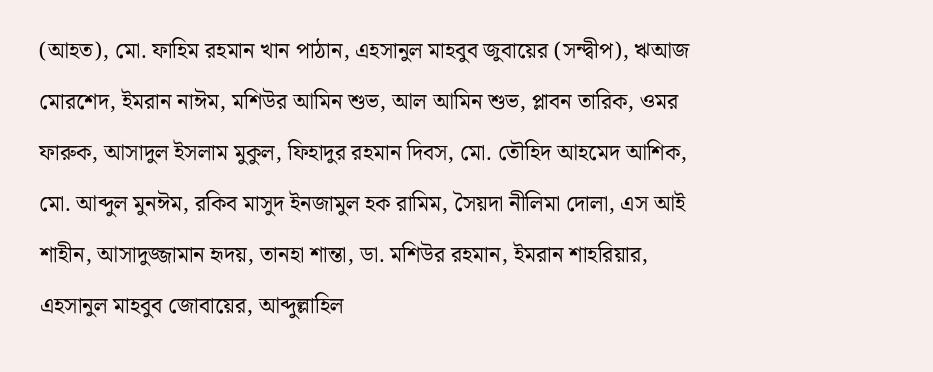(আহত), মো. ফাহিম রহমান খান পাঠান, এহসানুল মাহবুব জুবায়ের (সন্দ্বীপ), ঋআজ মোরশেদ, ইমরান নাঈম, মশিউর আমিন শুভ, আল আমিন শুভ, প্লাবন তারিক, ওমর ফারুক, আসাদুল ইসলাম মুকুল, ফিহাদুর রহমান দিবস, মো. তৌহিদ আহমেদ আশিক, মো. আব্দুল মুনঈম, রকিব মাসুদ ইনজামুল হক রামিম, সৈয়দা নীলিমা দোলা, এস আই শাহীন, আসাদুজ্জামান হৃদয়, তানহা শান্তা, ডা. মশিউর রহমান, ইমরান শাহরিয়ার, এহসানুল মাহবুব জোবায়ের, আব্দুল্লাহিল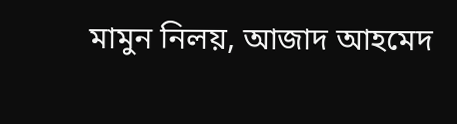মামুন নিলয়, আজাদ আহমেদ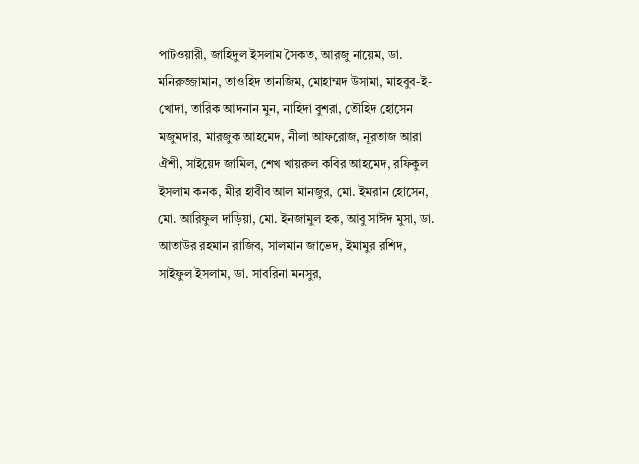পাটওয়ারী, জাহিদুল ইসলাম সৈকত, আরজু নায়েম, ডা. মনিরুজ্জামান, তাওহিদ তানজিম, মোহাম্মদ উসামা, মাহবুব-ই-খোদা, তারিক আদনান মুন, নাহিদা বুশরা, তৌহিদ হোসেন মজুমদার, মারজুক আহমেদ, নীলা আফরোজ, নূরতাজ আরা ঐশী, সাইয়েদ জামিল, শেখ খায়রুল কবির আহমেদ, রফিকুল ইসলাম কনক, মীর হাবীব আল মানজুর, মো. ইমরান হোসেন, মো. আরিফুল দাড়িয়া, মো. ইনজামুল হক, আবু সাঈদ মুসা, ডা. আতাউর রহমান রাজিব, সালমান জাভেদ, ইমামুর রশিদ, সাইফুল ইসলাম, ডা. সাবরিনা মনসুর,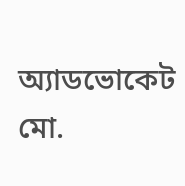অ্যাডভোকেট মো.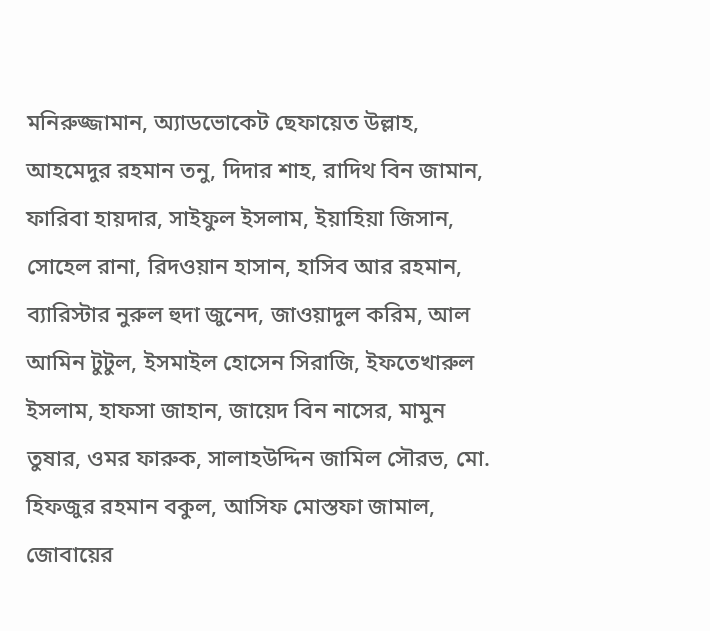মনিরুজ্জামান, অ্যাডভোকেট ছেফায়েত উল্লাহ, আহমেদুর রহমান তনু, দিদার শাহ, রাদিথ বিন জামান, ফারিবা হায়দার, সাইফুল ইসলাম, ইয়াহিয়া জিসান, সোহেল রানা, রিদওয়ান হাসান, হাসিব আর রহমান, ব্যারিস্টার নুরুল হুদা জুনেদ, জাওয়াদুল করিম, আল আমিন টুটুল, ইসমাইল হোসেন সিরাজি, ইফতেখারুল ইসলাম, হাফসা জাহান, জায়েদ বিন নাসের, মামুন তুষার, ওমর ফারুক, সালাহউদ্দিন জামিল সৌরভ, মো. হিফজুর রহমান বকুল, আসিফ মোস্তফা জামাল, জোবায়ের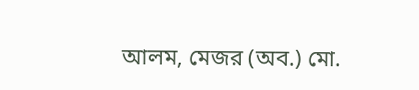আলম, মেজর (অব.) মো.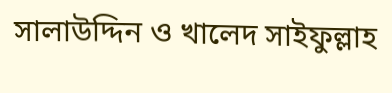সালাউদ্দিন ও খালেদ সাইফুল্লাহ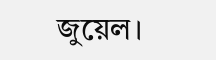জুয়েল।